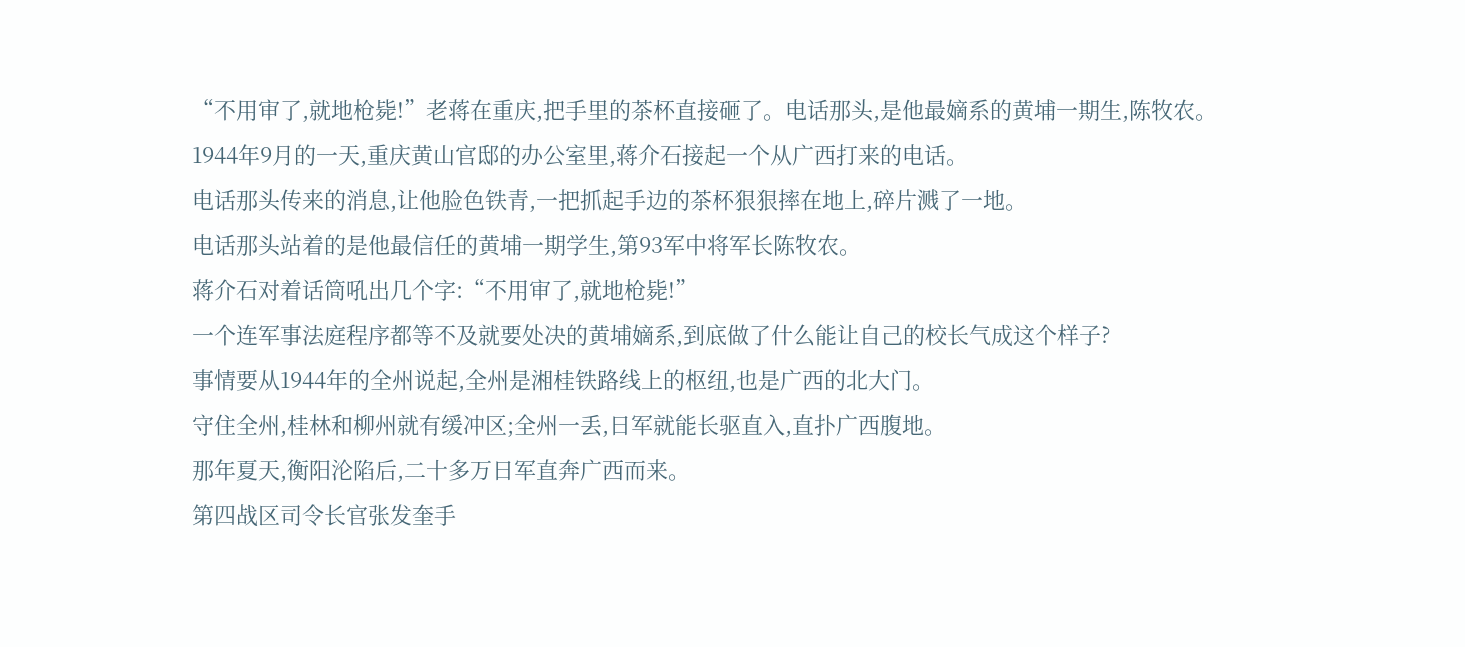“不用审了,就地枪毙!”老蒋在重庆,把手里的茶杯直接砸了。电话那头,是他最嫡系的黄埔一期生,陈牧农。
1944年9月的一天,重庆黄山官邸的办公室里,蒋介石接起一个从广西打来的电话。
电话那头传来的消息,让他脸色铁青,一把抓起手边的茶杯狠狠摔在地上,碎片溅了一地。
电话那头站着的是他最信任的黄埔一期学生,第93军中将军长陈牧农。
蒋介石对着话筒吼出几个字:“不用审了,就地枪毙!”
一个连军事法庭程序都等不及就要处决的黄埔嫡系,到底做了什么能让自己的校长气成这个样子?
事情要从1944年的全州说起,全州是湘桂铁路线上的枢纽,也是广西的北大门。
守住全州,桂林和柳州就有缓冲区;全州一丢,日军就能长驱直入,直扑广西腹地。
那年夏天,衡阳沦陷后,二十多万日军直奔广西而来。
第四战区司令长官张发奎手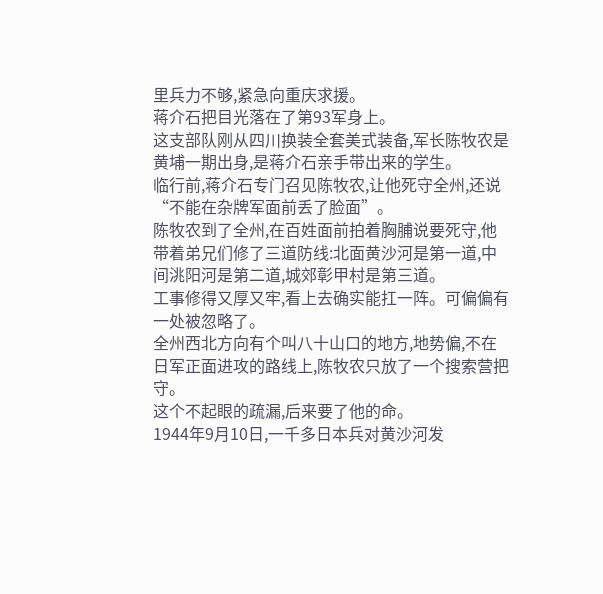里兵力不够,紧急向重庆求援。
蒋介石把目光落在了第93军身上。
这支部队刚从四川换装全套美式装备,军长陈牧农是黄埔一期出身,是蒋介石亲手带出来的学生。
临行前,蒋介石专门召见陈牧农,让他死守全州,还说“不能在杂牌军面前丢了脸面”。
陈牧农到了全州,在百姓面前拍着胸脯说要死守,他带着弟兄们修了三道防线:北面黄沙河是第一道,中间洮阳河是第二道,城郊彰甲村是第三道。
工事修得又厚又牢,看上去确实能扛一阵。可偏偏有一处被忽略了。
全州西北方向有个叫八十山口的地方,地势偏,不在日军正面进攻的路线上,陈牧农只放了一个搜索营把守。
这个不起眼的疏漏,后来要了他的命。
1944年9月10日,一千多日本兵对黄沙河发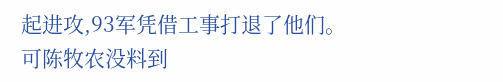起进攻,93军凭借工事打退了他们。
可陈牧农没料到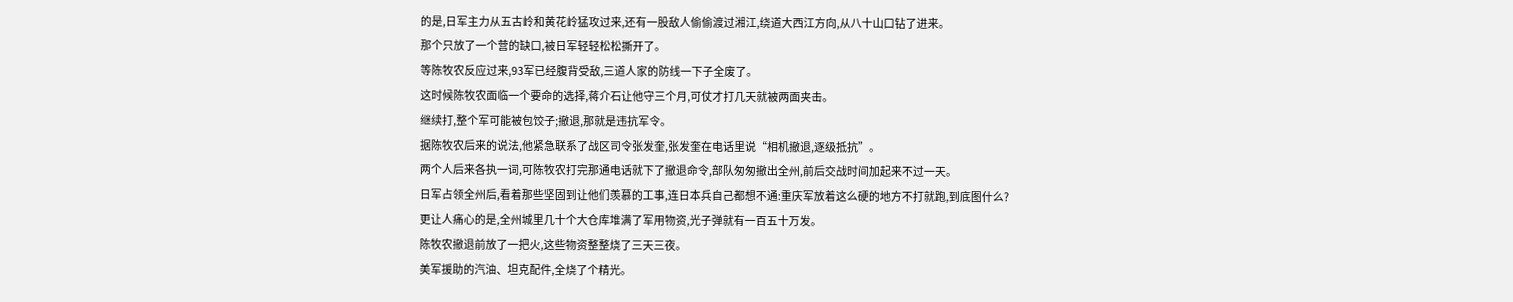的是,日军主力从五古岭和黄花岭猛攻过来,还有一股敌人偷偷渡过湘江,绕道大西江方向,从八十山口钻了进来。
那个只放了一个营的缺口,被日军轻轻松松撕开了。
等陈牧农反应过来,93军已经腹背受敌,三道人家的防线一下子全废了。
这时候陈牧农面临一个要命的选择,蒋介石让他守三个月,可仗才打几天就被两面夹击。
继续打,整个军可能被包饺子;撤退,那就是违抗军令。
据陈牧农后来的说法,他紧急联系了战区司令张发奎,张发奎在电话里说“相机撤退,逐级抵抗”。
两个人后来各执一词,可陈牧农打完那通电话就下了撤退命令,部队匆匆撤出全州,前后交战时间加起来不过一天。
日军占领全州后,看着那些坚固到让他们羡慕的工事,连日本兵自己都想不通:重庆军放着这么硬的地方不打就跑,到底图什么?
更让人痛心的是,全州城里几十个大仓库堆满了军用物资,光子弹就有一百五十万发。
陈牧农撤退前放了一把火,这些物资整整烧了三天三夜。
美军援助的汽油、坦克配件,全烧了个精光。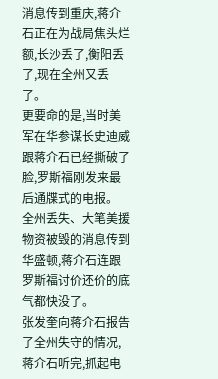消息传到重庆,蒋介石正在为战局焦头烂额,长沙丢了,衡阳丢了,现在全州又丢了。
更要命的是,当时美军在华参谋长史迪威跟蒋介石已经撕破了脸,罗斯福刚发来最后通牒式的电报。
全州丢失、大笔美援物资被毁的消息传到华盛顿,蒋介石连跟罗斯福讨价还价的底气都快没了。
张发奎向蒋介石报告了全州失守的情况,蒋介石听完,抓起电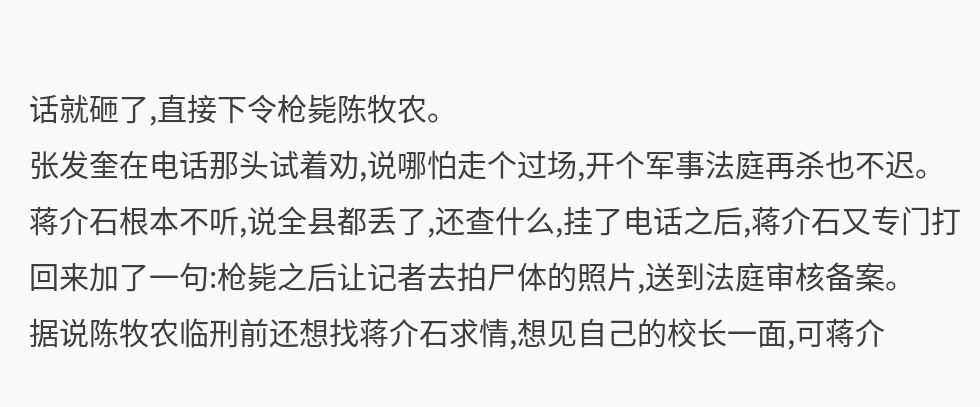话就砸了,直接下令枪毙陈牧农。
张发奎在电话那头试着劝,说哪怕走个过场,开个军事法庭再杀也不迟。
蒋介石根本不听,说全县都丢了,还查什么,挂了电话之后,蒋介石又专门打回来加了一句:枪毙之后让记者去拍尸体的照片,送到法庭审核备案。
据说陈牧农临刑前还想找蒋介石求情,想见自己的校长一面,可蒋介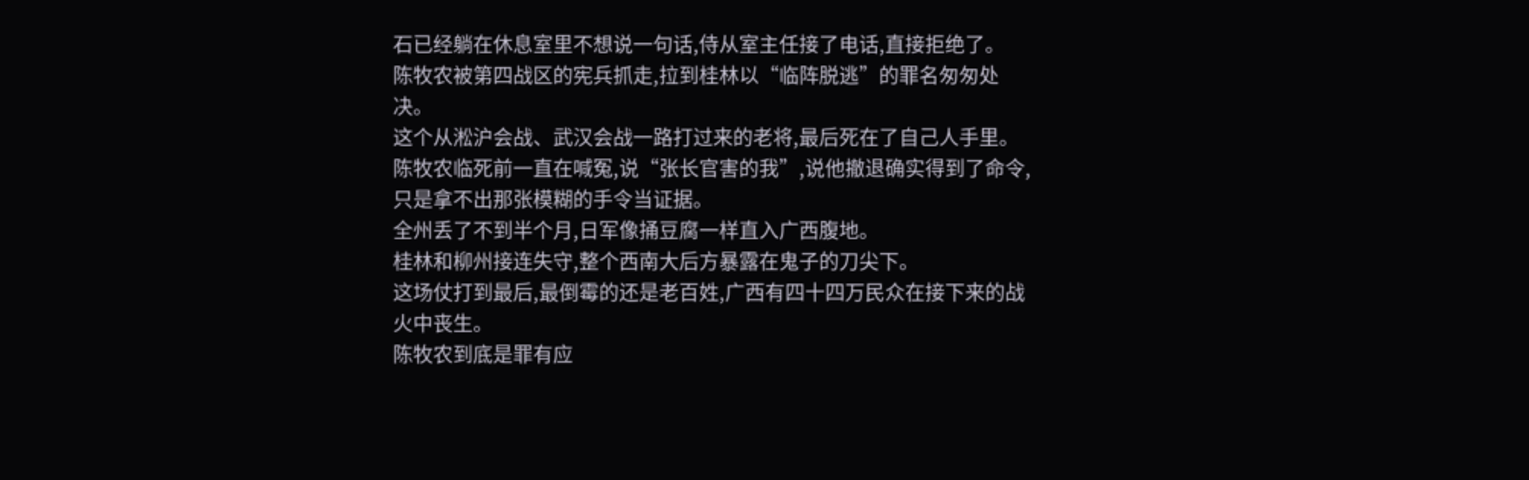石已经躺在休息室里不想说一句话,侍从室主任接了电话,直接拒绝了。
陈牧农被第四战区的宪兵抓走,拉到桂林以“临阵脱逃”的罪名匆匆处决。
这个从淞沪会战、武汉会战一路打过来的老将,最后死在了自己人手里。
陈牧农临死前一直在喊冤,说“张长官害的我”,说他撤退确实得到了命令,只是拿不出那张模糊的手令当证据。
全州丢了不到半个月,日军像捅豆腐一样直入广西腹地。
桂林和柳州接连失守,整个西南大后方暴露在鬼子的刀尖下。
这场仗打到最后,最倒霉的还是老百姓,广西有四十四万民众在接下来的战火中丧生。
陈牧农到底是罪有应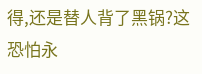得,还是替人背了黑锅?这恐怕永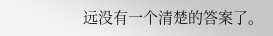远没有一个清楚的答案了。